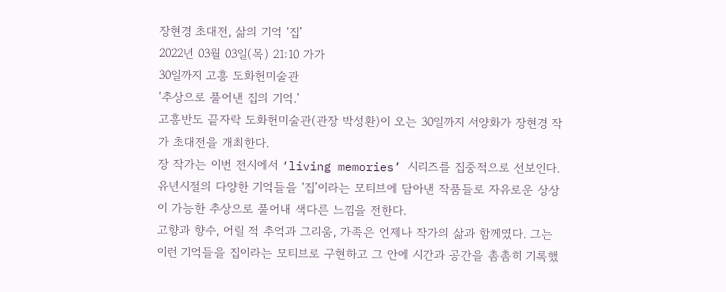장현경 초대전, 삶의 기억 ‘집’
2022년 03월 03일(목) 21:10 가가
30일까지 고흥 도화헌미술관
‘추상으로 풀어낸 집의 기억.’
고흥반도 끝자락 도화헌미술관(관장 박성환)이 오는 30일까지 서양화가 장현경 작가 초대전을 개최한다.
장 작가는 이번 전시에서 ‘living memories’ 시리즈를 집중적으로 선보인다. 유년시절의 다양한 기억들을 ‘집’이라는 모티브에 담아낸 작품들로 자유로운 상상이 가능한 추상으로 풀어내 색다른 느낌을 전한다.
고향과 향수, 어릴 적 추억과 그리움, 가족은 언제나 작가의 삶과 함께였다. 그는 이런 기억들을 집이라는 모티브로 구현하고 그 안에 시간과 공간을 촘촘히 기록했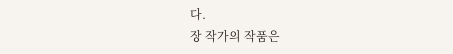다.
장 작가의 작품은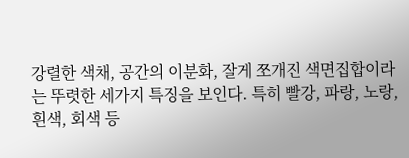강렬한 색채, 공간의 이분화, 잘게 쪼개진 색면집합이라는 뚜렷한 세가지 특징을 보인다. 특히 빨강, 파랑, 노랑, 흰색, 회색 등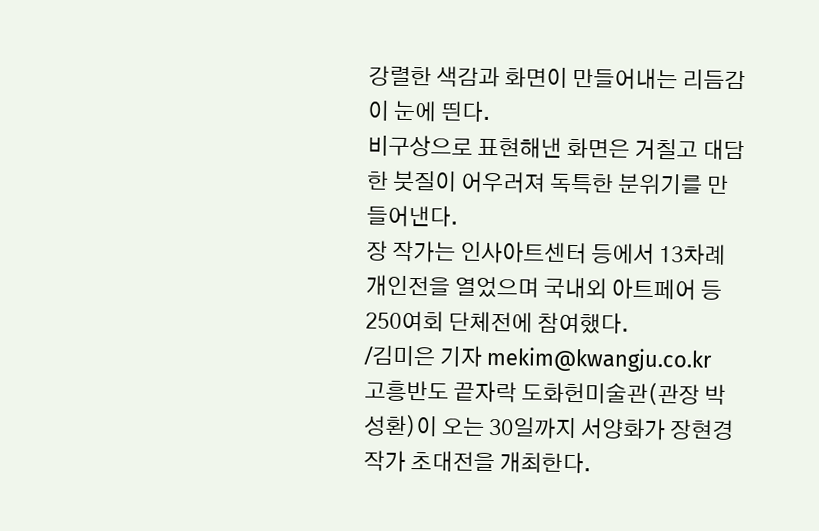강렬한 색감과 화면이 만들어내는 리듬감이 눈에 띈다.
비구상으로 표현해낸 화면은 거칠고 대담한 붓질이 어우러져 독특한 분위기를 만들어낸다.
장 작가는 인사아트센터 등에서 13차례 개인전을 열었으며 국내외 아트페어 등 250여회 단체전에 참여했다.
/김미은 기자 mekim@kwangju.co.kr
고흥반도 끝자락 도화헌미술관(관장 박성환)이 오는 30일까지 서양화가 장현경 작가 초대전을 개최한다.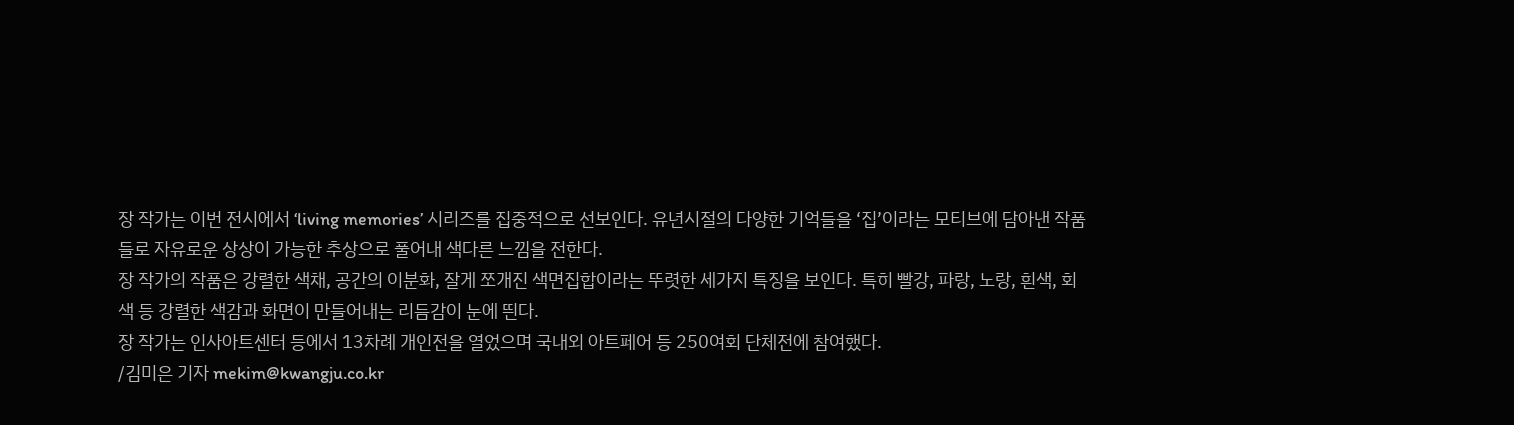장 작가는 이번 전시에서 ‘living memories’ 시리즈를 집중적으로 선보인다. 유년시절의 다양한 기억들을 ‘집’이라는 모티브에 담아낸 작품들로 자유로운 상상이 가능한 추상으로 풀어내 색다른 느낌을 전한다.
장 작가의 작품은 강렬한 색채, 공간의 이분화, 잘게 쪼개진 색면집합이라는 뚜렷한 세가지 특징을 보인다. 특히 빨강, 파랑, 노랑, 흰색, 회색 등 강렬한 색감과 화면이 만들어내는 리듬감이 눈에 띈다.
장 작가는 인사아트센터 등에서 13차례 개인전을 열었으며 국내외 아트페어 등 250여회 단체전에 참여했다.
/김미은 기자 mekim@kwangju.co.kr